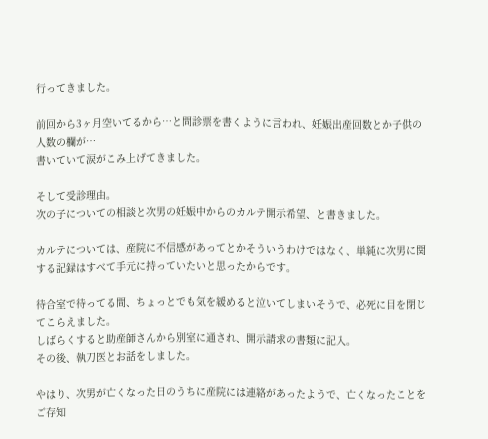行ってきました。

前回から3ヶ月空いてるから…と問診票を書くように言われ、妊娠出産回数とか子供の人数の欄が…
書いていて涙がこみ上げてきました。

そして受診理由。
次の子についての相談と次男の妊娠中からのカルテ開示希望、と書きました。

カルテについては、産院に不信感があってとかそういうわけではなく、単純に次男に関する記録はすべて手元に持っていたいと思ったからです。

待合室で待ってる間、ちょっとでも気を緩めると泣いてしまいそうで、必死に目を閉じてこらえました。
しばらくすると助産師さんから別室に通され、開示請求の書類に記入。
その後、執刀医とお話をしました。

やはり、次男が亡くなった日のうちに産院には連絡があったようで、亡くなったことをご存知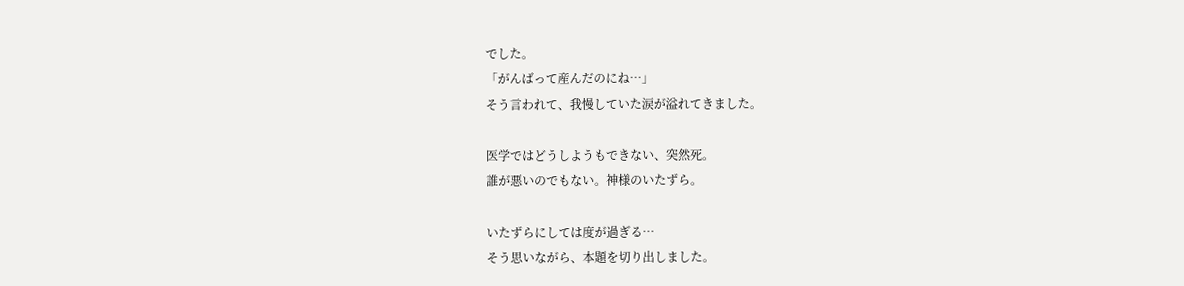でした。
「がんばって産んだのにね…」
そう言われて、我慢していた涙が溢れてきました。

医学ではどうしようもできない、突然死。
誰が悪いのでもない。神様のいたずら。

いたずらにしては度が過ぎる…
そう思いながら、本題を切り出しました。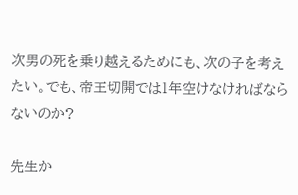次男の死を乗り越えるためにも、次の子を考えたい。でも、帝王切開では1年空けなければならないのか?

先生か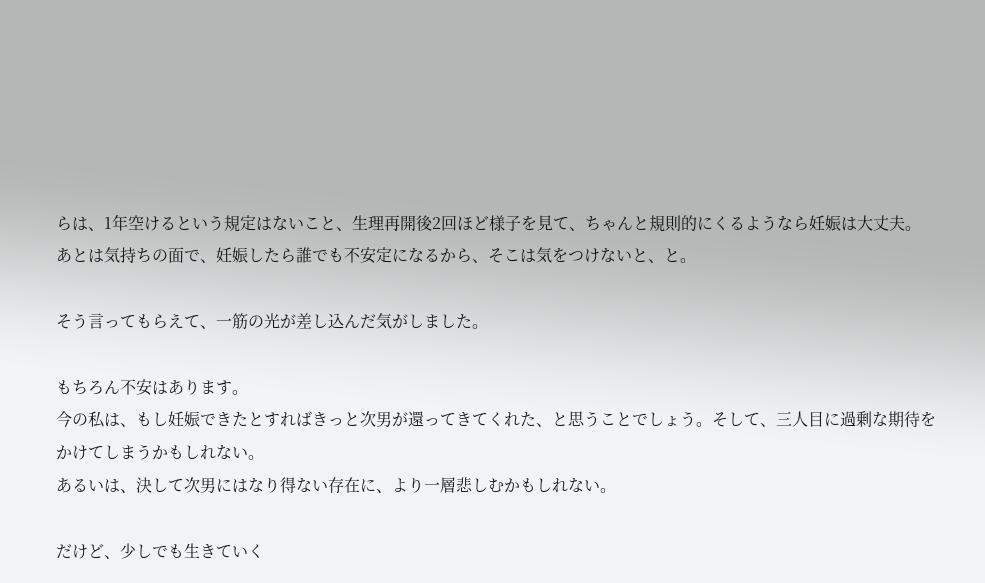らは、1年空けるという規定はないこと、生理再開後2回ほど様子を見て、ちゃんと規則的にくるようなら妊娠は大丈夫。
あとは気持ちの面で、妊娠したら誰でも不安定になるから、そこは気をつけないと、と。

そう言ってもらえて、一筋の光が差し込んだ気がしました。

もちろん不安はあります。
今の私は、もし妊娠できたとすればきっと次男が還ってきてくれた、と思うことでしょう。そして、三人目に過剰な期待をかけてしまうかもしれない。
あるいは、決して次男にはなり得ない存在に、より一層悲しむかもしれない。

だけど、少しでも生きていく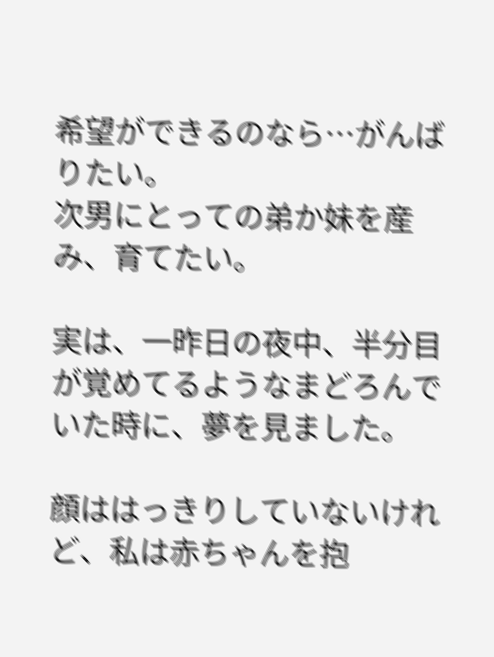希望ができるのなら…がんばりたい。
次男にとっての弟か妹を産み、育てたい。

実は、一昨日の夜中、半分目が覚めてるようなまどろんでいた時に、夢を見ました。

顔ははっきりしていないけれど、私は赤ちゃんを抱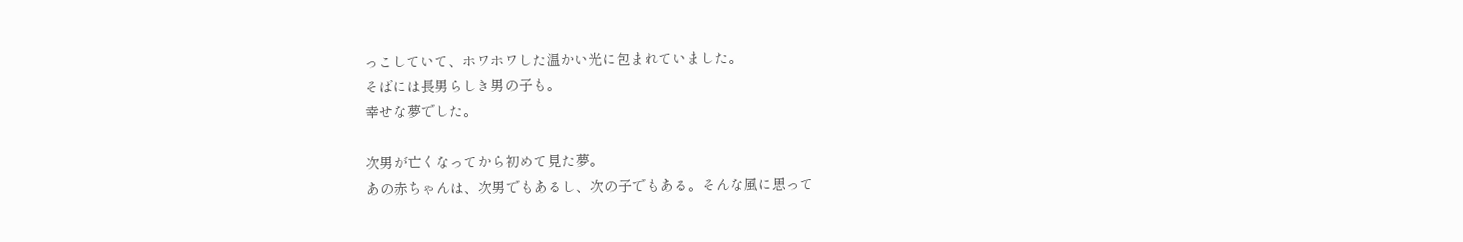っこしていて、ホワホワした温かい光に包まれていました。
そばには長男らしき男の子も。
幸せな夢でした。

次男が亡くなってから初めて見た夢。
あの赤ちゃんは、次男でもあるし、次の子でもある。そんな風に思って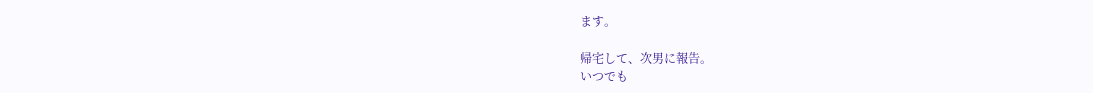ます。

帰宅して、次男に報告。
いつでも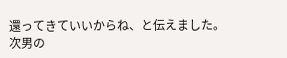還ってきていいからね、と伝えました。
次男の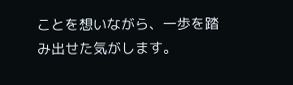ことを想いながら、一歩を踏み出せた気がします。